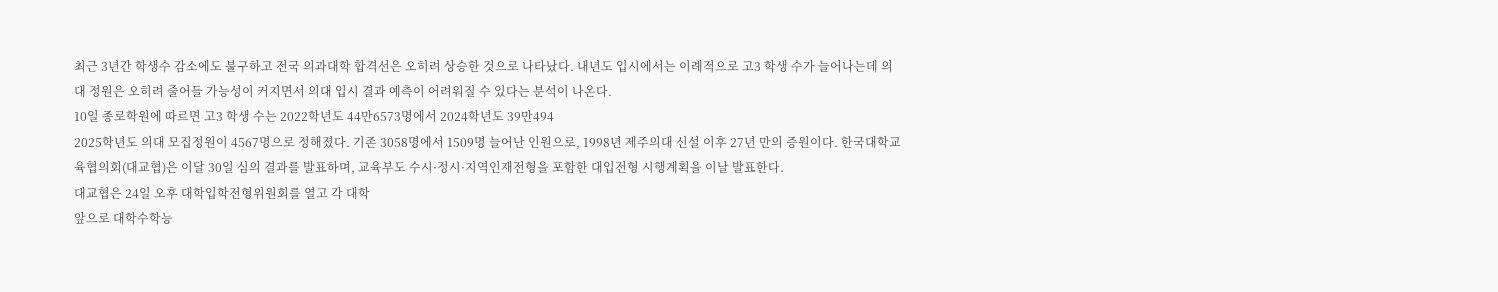최근 3년간 학생수 감소에도 불구하고 전국 의과대학 합격선은 오히려 상승한 것으로 나타났다. 내년도 입시에서는 이례적으로 고3 학생 수가 늘어나는데 의대 정원은 오히려 줄어들 가능성이 커지면서 의대 입시 결과 예측이 어려워질 수 있다는 분석이 나온다.
10일 종로학원에 따르면 고3 학생 수는 2022학년도 44만6573명에서 2024학년도 39만494
2025학년도 의대 모집정원이 4567명으로 정해졌다. 기존 3058명에서 1509명 늘어난 인원으로, 1998년 제주의대 신설 이후 27년 만의 증원이다. 한국대학교육협의회(대교협)은 이달 30일 심의 결과를 발표하며, 교육부도 수시·정시·지역인재전형을 포함한 대입전형 시행계획을 이날 발표한다.
대교협은 24일 오후 대학입학전형위원회를 열고 각 대학
앞으로 대학수학능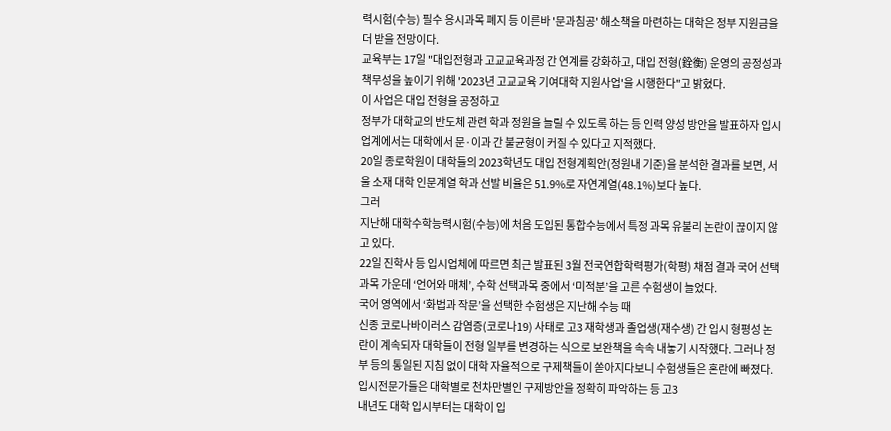력시험(수능) 필수 응시과목 폐지 등 이른바 '문과침공' 해소책을 마련하는 대학은 정부 지원금을 더 받을 전망이다.
교육부는 17일 "대입전형과 고교교육과정 간 연계를 강화하고, 대입 전형(銓衡) 운영의 공정성과 책무성을 높이기 위해 '2023년 고교교육 기여대학 지원사업'을 시행한다"고 밝혔다.
이 사업은 대입 전형을 공정하고
정부가 대학교의 반도체 관련 학과 정원을 늘릴 수 있도록 하는 등 인력 양성 방안을 발표하자 입시업계에서는 대학에서 문·이과 간 불균형이 커질 수 있다고 지적했다.
20일 종로학원이 대학들의 2023학년도 대입 전형계획안(정원내 기준)을 분석한 결과를 보면, 서울 소재 대학 인문계열 학과 선발 비율은 51.9%로 자연계열(48.1%)보다 높다.
그러
지난해 대학수학능력시험(수능)에 처음 도입된 통합수능에서 특정 과목 유불리 논란이 끊이지 않고 있다.
22일 진학사 등 입시업체에 따르면 최근 발표된 3월 전국연합학력평가(학평) 채점 결과 국어 선택과목 가운데 ‘언어와 매체’, 수학 선택과목 중에서 ‘미적분’을 고른 수험생이 늘었다.
국어 영역에서 ‘화법과 작문’을 선택한 수험생은 지난해 수능 때
신종 코로나바이러스 감염증(코로나19) 사태로 고3 재학생과 졸업생(재수생) 간 입시 형평성 논란이 계속되자 대학들이 전형 일부를 변경하는 식으로 보완책을 속속 내놓기 시작했다. 그러나 정부 등의 통일된 지침 없이 대학 자율적으로 구제책들이 쏟아지다보니 수험생들은 혼란에 빠졌다. 입시전문가들은 대학별로 천차만별인 구제방안을 정확히 파악하는 등 고3
내년도 대학 입시부터는 대학이 입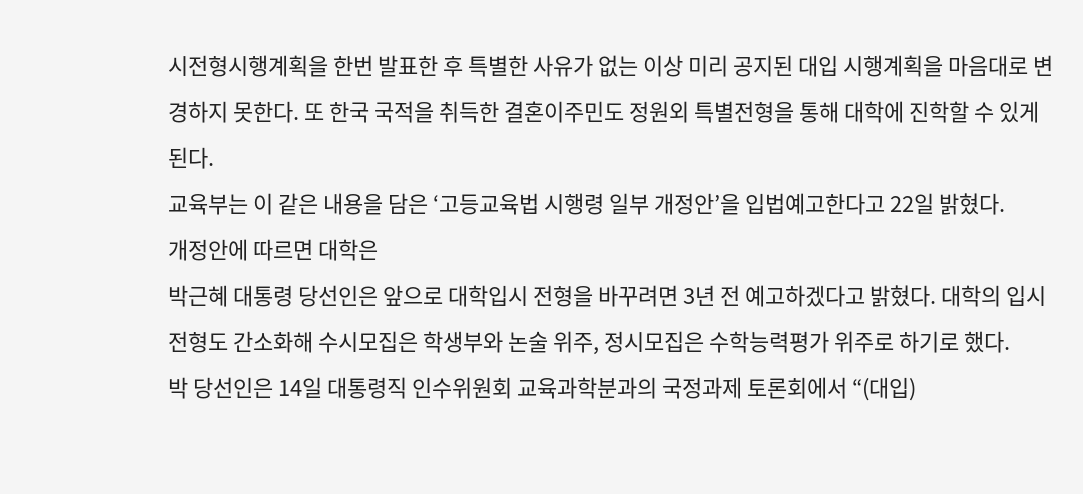시전형시행계획을 한번 발표한 후 특별한 사유가 없는 이상 미리 공지된 대입 시행계획을 마음대로 변경하지 못한다. 또 한국 국적을 취득한 결혼이주민도 정원외 특별전형을 통해 대학에 진학할 수 있게 된다.
교육부는 이 같은 내용을 담은 ‘고등교육법 시행령 일부 개정안’을 입법예고한다고 22일 밝혔다.
개정안에 따르면 대학은
박근혜 대통령 당선인은 앞으로 대학입시 전형을 바꾸려면 3년 전 예고하겠다고 밝혔다. 대학의 입시전형도 간소화해 수시모집은 학생부와 논술 위주, 정시모집은 수학능력평가 위주로 하기로 했다.
박 당선인은 14일 대통령직 인수위원회 교육과학분과의 국정과제 토론회에서 “(대입)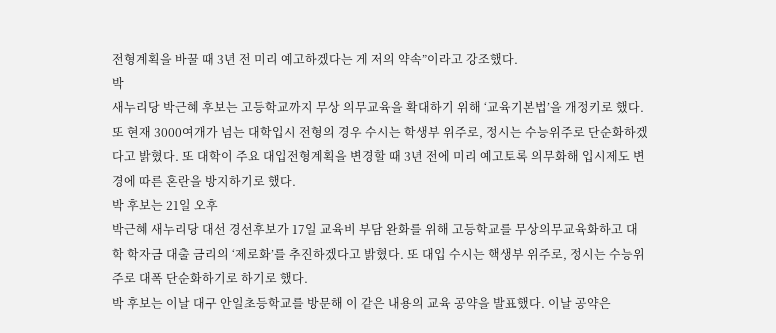전형계획을 바꿀 때 3년 전 미리 예고하겠다는 게 저의 약속”이라고 강조했다.
박
새누리당 박근혜 후보는 고등학교까지 무상 의무교육을 확대하기 위해 ‘교육기본법’을 개정키로 했다. 또 현재 3000여개가 넘는 대학입시 전형의 경우 수시는 학생부 위주로, 정시는 수능위주로 단순화하겠다고 밝혔다. 또 대학이 주요 대입전형계획을 변경할 때 3년 전에 미리 예고토록 의무화해 입시제도 변경에 따른 혼란을 방지하기로 했다.
박 후보는 21일 오후
박근혜 새누리당 대선 경선후보가 17일 교육비 부담 완화를 위해 고등학교를 무상의무교육화하고 대학 학자금 대출 금리의 ‘제로화’를 추진하겠다고 밝혔다. 또 대입 수시는 핵생부 위주로, 정시는 수능위주로 대폭 단순화하기로 하기로 했다.
박 후보는 이날 대구 안일초등학교를 방문해 이 같은 내용의 교육 공약을 발표했다. 이날 공약은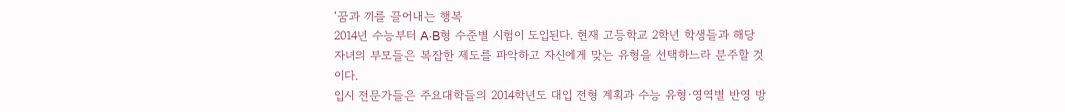‘꿈과 끼를 끌어내는 행복
2014년 수능부터 A·B형 수준별 시험이 도입된다. 현재 고등학교 2학년 학생들과 해당 자녀의 부모들은 복잡한 제도를 파악하고 자신에게 맞는 유형을 선택하느라 분주할 것이다.
입시 전문가들은 주요대학들의 2014학년도 대입 전형 계획과 수능 유형·영역별 반영 방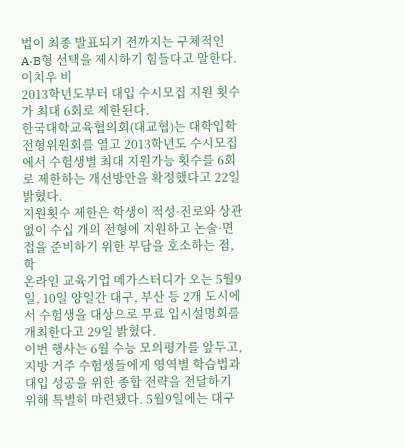법이 최종 발표되기 전까지는 구체적인 A·B형 선택을 제시하기 힘들다고 말한다.
이치우 비
2013학년도부터 대입 수시모집 지원 횟수가 최대 6회로 제한된다.
한국대학교육협의회(대교협)는 대학입학전형위원회를 열고 2013학년도 수시모집에서 수험생별 최대 지원가능 횟수를 6회로 제한하는 개선방안을 확정했다고 22일 밝혔다.
지원횟수 제한은 학생이 적성·진로와 상관없이 수십 개의 전형에 지원하고 논술·면접을 준비하기 위한 부담을 호소하는 점, 학
온라인 교육기업 메가스터디가 오는 5월9일, 10일 양일간 대구, 부산 등 2개 도시에서 수험생을 대상으로 무료 입시설명회를 개최한다고 29일 밝혔다.
이번 행사는 6월 수능 모의평가를 앞두고, 지방 거주 수험생들에게 영역별 학습법과 대입 성공을 위한 종합 전략을 전달하기 위해 특별히 마련됐다. 5월9일에는 대구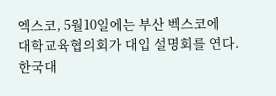엑스코, 5월10일에는 부산 벡스코에
대학교육협의회가 대입 설명회를 연다.
한국대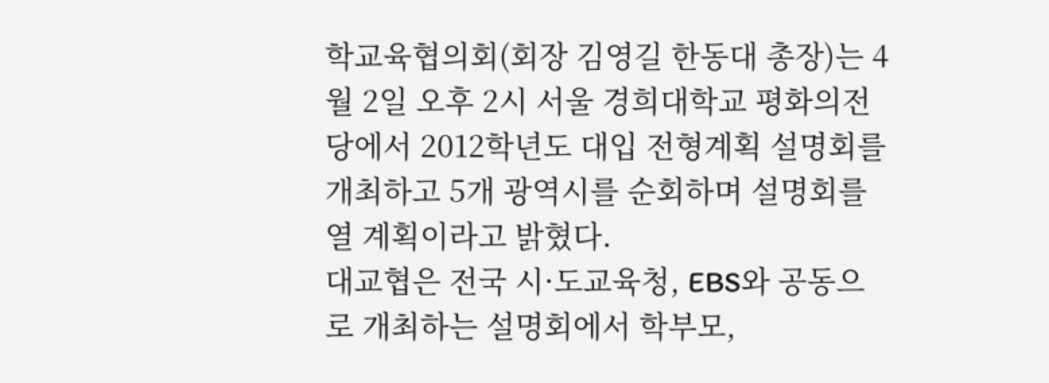학교육협의회(회장 김영길 한동대 총장)는 4월 2일 오후 2시 서울 경희대학교 평화의전당에서 2012학년도 대입 전형계획 설명회를 개최하고 5개 광역시를 순회하며 설명회를 열 계획이라고 밝혔다.
대교협은 전국 시·도교육청, EBS와 공동으로 개최하는 설명회에서 학부모,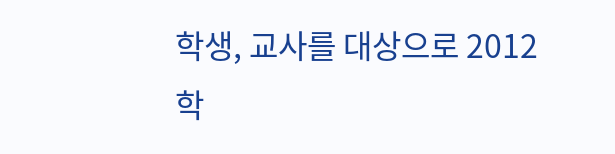학생, 교사를 대상으로 2012학